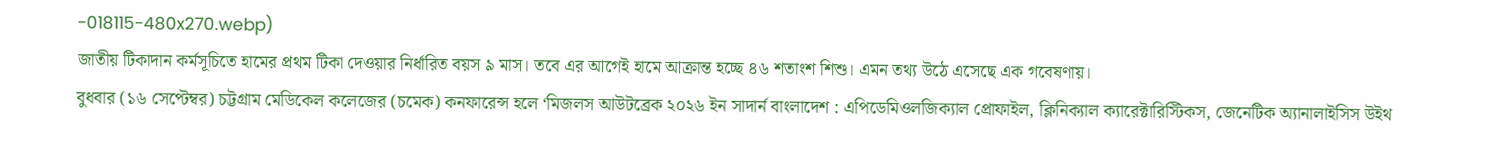-018115-480x270.webp)
জাতীয় টিকাদান কর্মসূচিতে হামের প্রথম টিকা দেওয়ার নির্ধারিত বয়স ৯ মাস। তবে এর আগেই হামে আক্রান্ত হচ্ছে ৪৬ শতাংশ শিশু। এমন তথ্য উঠে এসেছে এক গবেষণায়।
বুধবার (১৬ সেপ্টেম্বর) চট্টগ্রাম মেডিকেল কলেজের (চমেক) কনফারেন্স হলে ‘মিজলস আউটব্রেক ২০২৬ ইন সাদার্ন বাংলাদেশ : এপিডেমিওলজিক্যাল প্রোফাইল, ক্লিনিক্যাল ক্যারেক্টারিস্টিকস, জেনেটিক অ্যানালাইসিস উইথ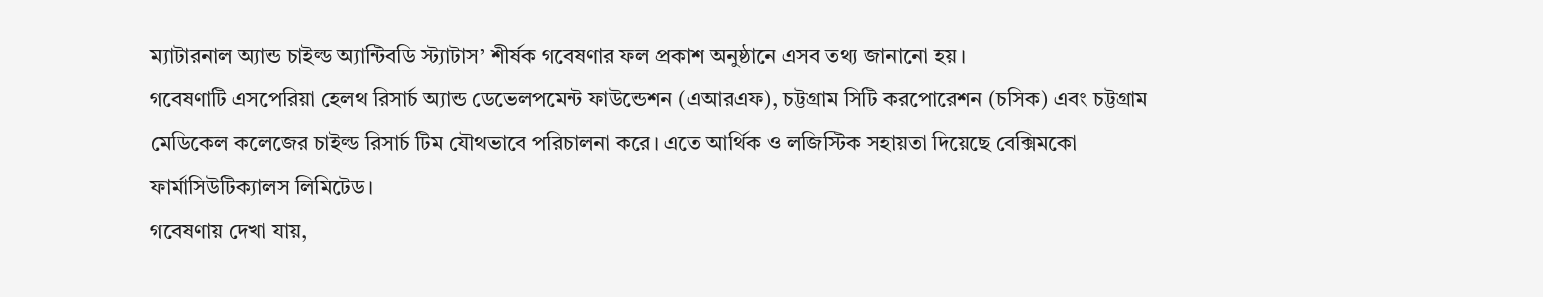ম্যাটারনাল অ্যান্ড চাইল্ড অ্যান্টিবডি স্ট্যাটাস’ শীর্ষক গবেষণার ফল প্রকাশ অনুষ্ঠানে এসব তথ্য জানানো হয়।
গবেষণাটি এসপেরিয়া হেলথ রিসার্চ অ্যান্ড ডেভেলপমেন্ট ফাউন্ডেশন (এআরএফ), চট্টগ্রাম সিটি করপোরেশন (চসিক) এবং চট্টগ্রাম মেডিকেল কলেজের চাইল্ড রিসার্চ টিম যৌথভাবে পরিচালনা করে। এতে আর্থিক ও লজিস্টিক সহায়তা দিয়েছে বেক্সিমকো ফার্মাসিউটিক্যালস লিমিটেড।
গবেষণায় দেখা যায়,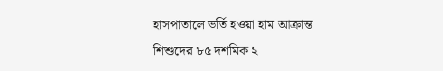হাসপাতালে ভর্তি হওয়া হাম আক্রান্ত শিশুদের ৮৫ দশমিক ২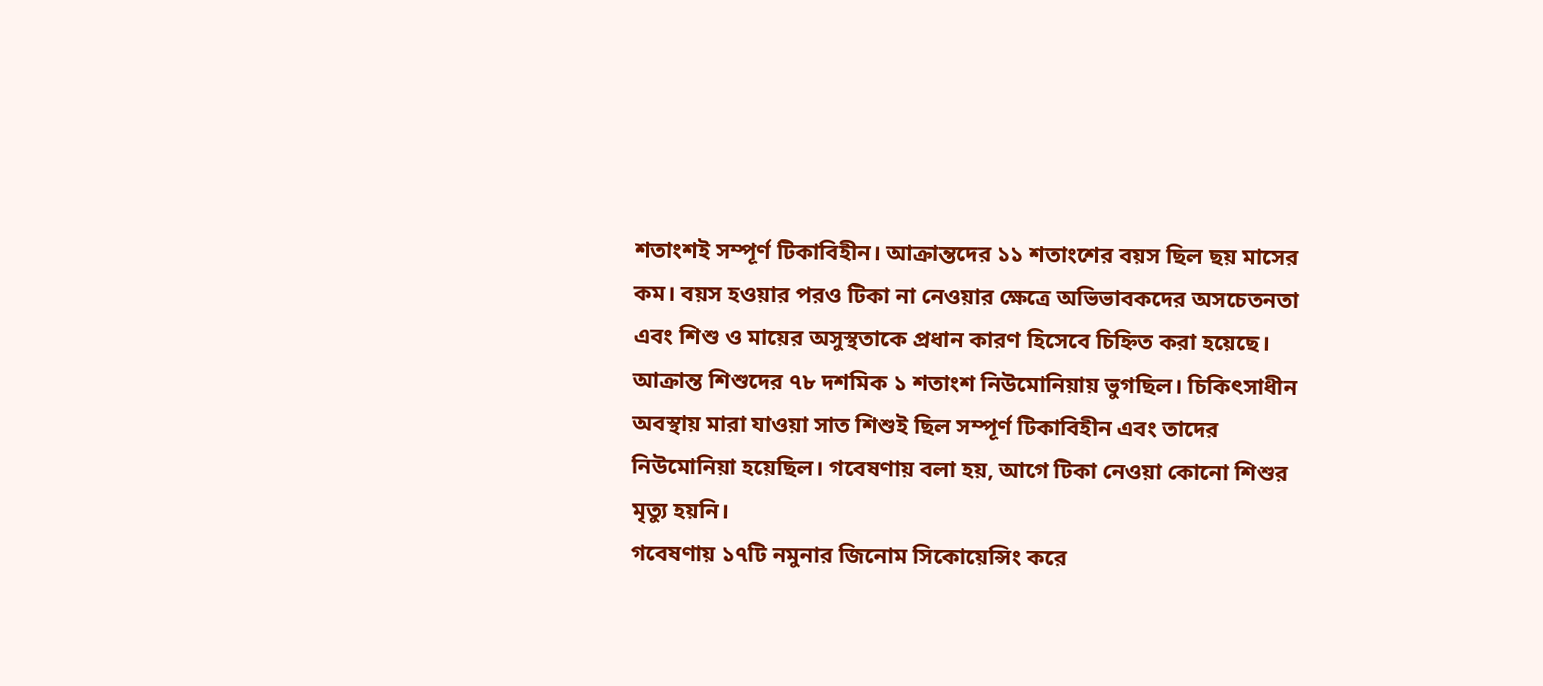শতাংশই সম্পূর্ণ টিকাবিহীন। আক্রান্তদের ১১ শতাংশের বয়স ছিল ছয় মাসের কম। বয়স হওয়ার পরও টিকা না নেওয়ার ক্ষেত্রে অভিভাবকদের অসচেতনতা এবং শিশু ও মায়ের অসুস্থতাকে প্রধান কারণ হিসেবে চিহ্নিত করা হয়েছে।
আক্রান্ত শিশুদের ৭৮ দশমিক ১ শতাংশ নিউমোনিয়ায় ভুগছিল। চিকিৎসাধীন অবস্থায় মারা যাওয়া সাত শিশুই ছিল সম্পূর্ণ টিকাবিহীন এবং তাদের নিউমোনিয়া হয়েছিল। গবেষণায় বলা হয়, আগে টিকা নেওয়া কোনো শিশুর মৃত্যু হয়নি।
গবেষণায় ১৭টি নমুনার জিনোম সিকোয়েন্সিং করে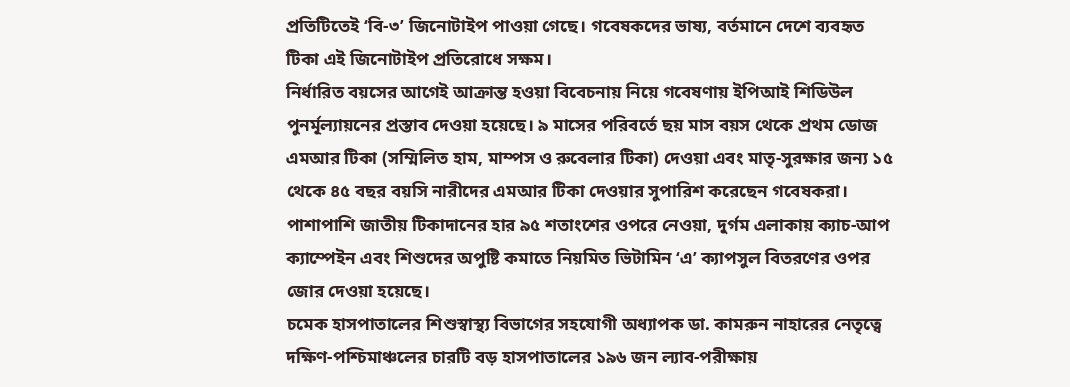প্রতিটিতেই ‘বি-৩’ জিনোটাইপ পাওয়া গেছে। গবেষকদের ভাষ্য, বর্তমানে দেশে ব্যবহৃত টিকা এই জিনোটাইপ প্রতিরোধে সক্ষম।
নির্ধারিত বয়সের আগেই আক্রান্ত হওয়া বিবেচনায় নিয়ে গবেষণায় ইপিআই শিডিউল পুনর্মূল্যায়নের প্রস্তাব দেওয়া হয়েছে। ৯ মাসের পরিবর্তে ছয় মাস বয়স থেকে প্রথম ডোজ এমআর টিকা (সম্মিলিত হাম, মাম্পস ও রুবেলার টিকা) দেওয়া এবং মাতৃ-সুরক্ষার জন্য ১৫ থেকে ৪৫ বছর বয়সি নারীদের এমআর টিকা দেওয়ার সুপারিশ করেছেন গবেষকরা। পাশাপাশি জাতীয় টিকাদানের হার ৯৫ শতাংশের ওপরে নেওয়া, দুর্গম এলাকায় ক্যাচ-আপ ক্যাম্পেইন এবং শিশুদের অপুষ্টি কমাতে নিয়মিত ভিটামিন ‘এ’ ক্যাপসুল বিতরণের ওপর জোর দেওয়া হয়েছে।
চমেক হাসপাতালের শিশুস্বাস্থ্য বিভাগের সহযোগী অধ্যাপক ডা. কামরুন নাহারের নেতৃত্বে দক্ষিণ-পশ্চিমাঞ্চলের চারটি বড় হাসপাতালের ১৯৬ জন ল্যাব-পরীক্ষায়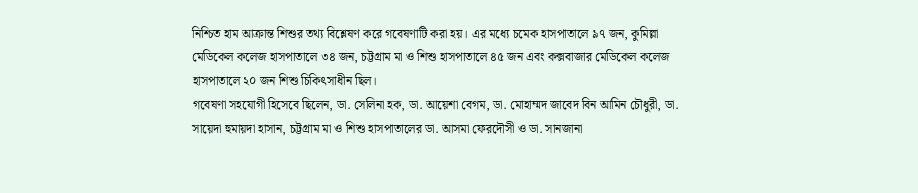নিশ্চিত হাম আক্রান্ত শিশুর তথ্য বিশ্লেষণ করে গবেষণাটি করা হয়। এর মধ্যে চমেক হাসপাতালে ৯৭ জন, কুমিল্লা মেডিকেল কলেজ হাসপাতালে ৩৪ জন, চট্টগ্রাম মা ও শিশু হাসপাতালে ৪৫ জন এবং কক্সবাজার মেডিকেল কলেজ হাসপাতালে ২০ জন শিশু চিকিৎসাধীন ছিল।
গবেষণা সহযোগী হিসেবে ছিলেন, ডা. সেলিনা হক, ডা. আয়েশা বেগম, ডা. মোহাম্মদ জাবেদ বিন আমিন চৌধুরী, ডা. সায়েদা হুমায়দা হাসান, চট্টগ্রাম মা ও শিশু হাসপাতালের ডা. আসমা ফেরদৌসী ও ডা. সানজানা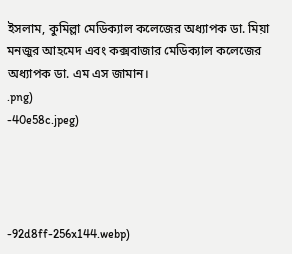ইসলাম, কুমিল্লা মেডিক্যাল কলেজের অধ্যাপক ডা. মিয়া মনজুর আহমেদ এবং কক্সবাজার মেডিক্যাল কলেজের অধ্যাপক ডা. এম এস জামান।
.png)
-40e58c.jpeg)




-92d8ff-256x144.webp)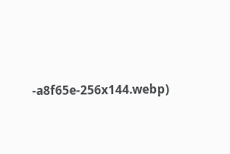-a8f65e-256x144.webp)